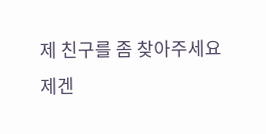제 친구를 좀 찾아주세요
제겐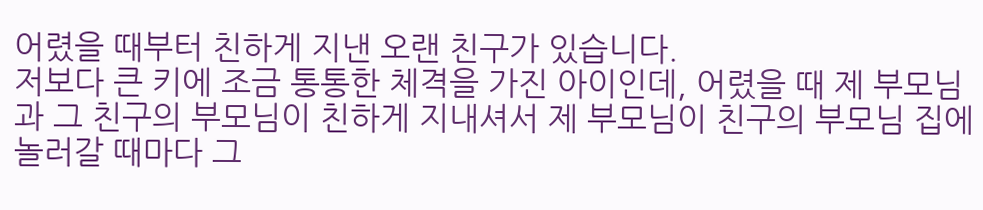어렸을 때부터 친하게 지낸 오랜 친구가 있습니다.
저보다 큰 키에 조금 통통한 체격을 가진 아이인데, 어렸을 때 제 부모님과 그 친구의 부모님이 친하게 지내셔서 제 부모님이 친구의 부모님 집에 놀러갈 때마다 그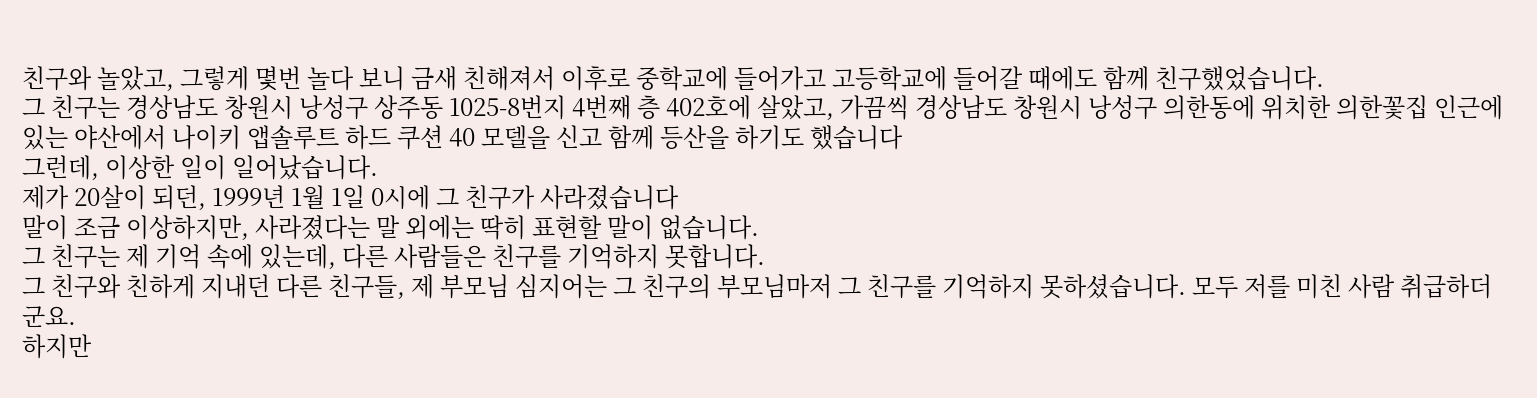친구와 놀았고, 그렇게 몇번 놀다 보니 금새 친해져서 이후로 중학교에 들어가고 고등학교에 들어갈 때에도 함께 친구했었습니다.
그 친구는 경상남도 창원시 낭성구 상주동 1025-8번지 4번째 층 402호에 살았고, 가끔씩 경상남도 창원시 낭성구 의한동에 위치한 의한꽃집 인근에 있는 야산에서 나이키 앱솔루트 하드 쿠션 40 모델을 신고 함께 등산을 하기도 했습니다
그런데, 이상한 일이 일어났습니다.
제가 20살이 되던, 1999년 1월 1일 0시에 그 친구가 사라졌습니다
말이 조금 이상하지만, 사라졌다는 말 외에는 딱히 표현할 말이 없습니다.
그 친구는 제 기억 속에 있는데, 다른 사람들은 친구를 기억하지 못합니다.
그 친구와 친하게 지내던 다른 친구들, 제 부모님 심지어는 그 친구의 부모님마저 그 친구를 기억하지 못하셨습니다. 모두 저를 미친 사람 취급하더군요.
하지만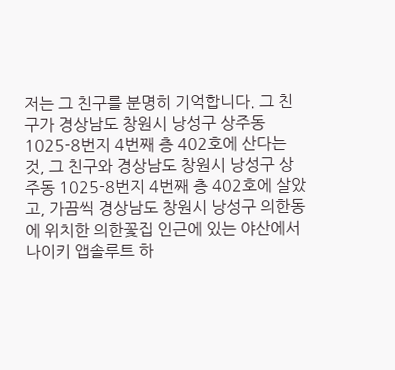저는 그 친구를 분명히 기억합니다. 그 친구가 경상남도 창원시 낭성구 상주동 1025-8번지 4번째 층 402호에 산다는 것, 그 친구와 경상남도 창원시 낭성구 상주동 1025-8번지 4번째 층 402호에 살았고, 가끔씩 경상남도 창원시 낭성구 의한동에 위치한 의한꽃집 인근에 있는 야산에서 나이키 앱솔루트 하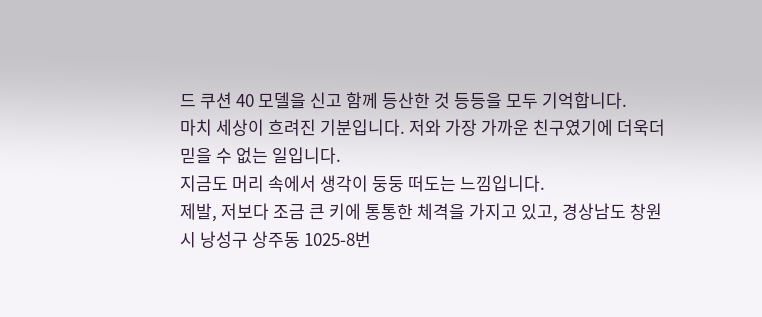드 쿠션 40 모델을 신고 함께 등산한 것 등등을 모두 기억합니다.
마치 세상이 흐려진 기분입니다. 저와 가장 가까운 친구였기에 더욱더 믿을 수 없는 일입니다.
지금도 머리 속에서 생각이 둥둥 떠도는 느낌입니다.
제발, 저보다 조금 큰 키에 통통한 체격을 가지고 있고, 경상남도 창원시 낭성구 상주동 1025-8번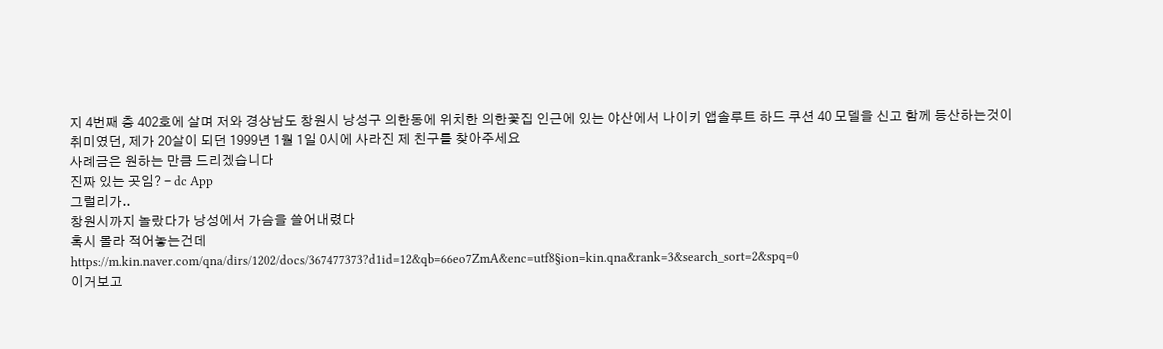지 4번째 층 402호에 살며 저와 경상남도 창원시 낭성구 의한동에 위치한 의한꽃집 인근에 있는 야산에서 나이키 앱솔루트 하드 쿠션 40 모델을 신고 함께 등산하는것이 취미였던, 제가 20살이 되던 1999년 1월 1일 0시에 사라진 제 친구를 찾아주세요
사례금은 원하는 만큼 드리겠습니다
진짜 있는 곳임? - dc App
그럴리가..
창원시까지 놀랐다가 낭성에서 가슴을 쓸어내렸다
혹시 몰라 적어놓는건데
https://m.kin.naver.com/qna/dirs/1202/docs/367477373?d1id=12&qb=66eo7ZmA&enc=utf8§ion=kin.qna&rank=3&search_sort=2&spq=0
이거보고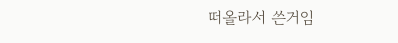떠올라서 쓴거임